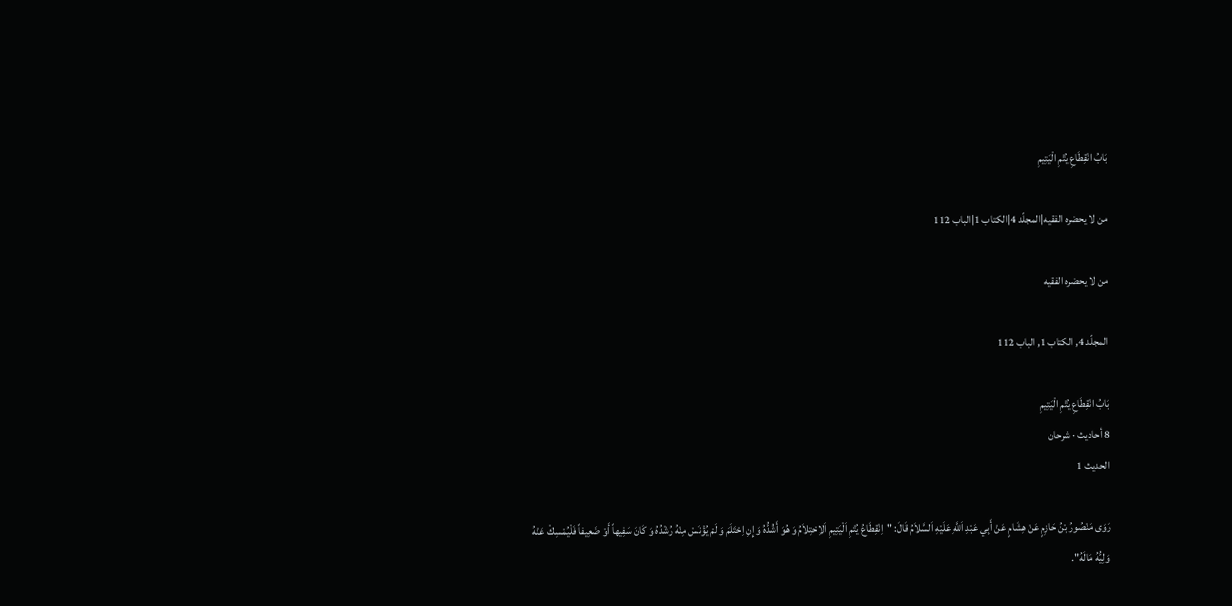بَابُ انْقِطَاعِ يُتْمِ الْيَتِيمِ

من لا يحضره الفقيه|المجلّد 4|الكتاب 1|الباب 112

من لا يحضره الفقيه

المجلّد 4, الكتاب 1, الباب 112

بَابُ انْقِطَاعِ يُتْمِ الْيَتِيمِ
8 أحاديث · شرحان
الحديث 1

رَوَى مَنْصُورُ بْنُ حَازِمٍ عَنْ هِشَامٍ عَنْ أَبِي عَبْدِ اَللَّهِ عَلَيْهِ اَلسَّلاَمُ قَالَ: "اِنْقِطَاعُ يُتْمِ اَلْيَتِيمِ اَلاِحْتِلاَمُ وَ هُوَ أَشُدُّهُ وَ إِنِ اِحْتَلَمَ وَ لَمْ يُؤْنَسْ مِنْهُ رُشْدُهُ وَ كَانَ سَفِيهاً أَوْ ضَعِيفاً فَلْيُمْسِكْ عَنْهُ وَلِيُّهُ مَالَهُ".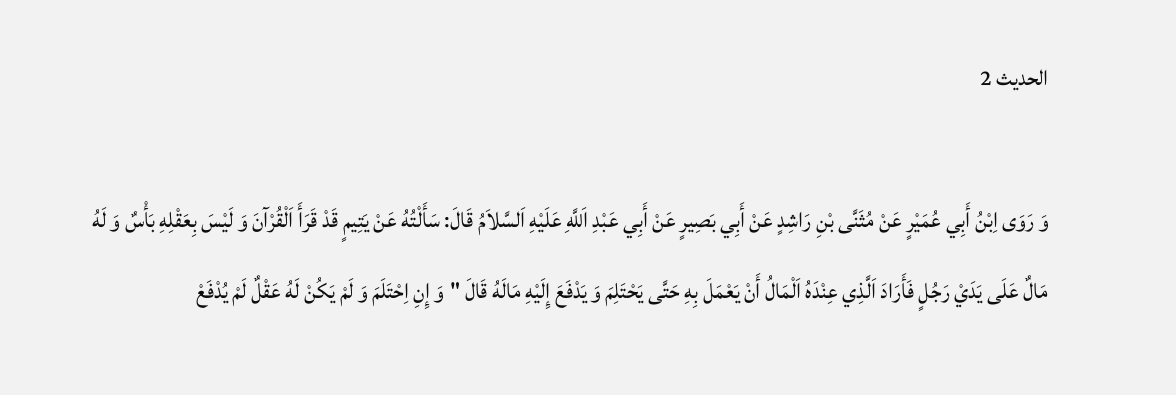الحديث 2

وَ رَوَى اِبْنُ أَبِي عُمَيْرٍ عَنْ مُثَنَّى بْنِ رَاشِدٍ عَنْ أَبِي بَصِيرٍ عَنْ أَبِي عَبْدِ اَللَّهِ عَلَيْهِ اَلسَّلاَمُ قَالَ: سَأَلْتُهُ عَنْ يَتِيمٍ قَدْ قَرَأَ اَلْقُرْآنَ وَ لَيْسَ بِعَقْلِهِ بَأْسٌ وَ لَهُ مَالٌ عَلَى يَدَيْ رَجُلٍ فَأَرَادَ اَلَّذِي عِنْدَهُ اَلْمَالُ أَنْ يَعْمَلَ بِهِ حَتَّى يَحْتَلِمَ وَ يَدْفَعَ إِلَيْهِ مَالَهُ قَالَ "وَ إِنِ اِحْتَلَمَ وَ لَمْ يَكُنْ لَهُ عَقْلٌ لَمْ يُدْفَعْ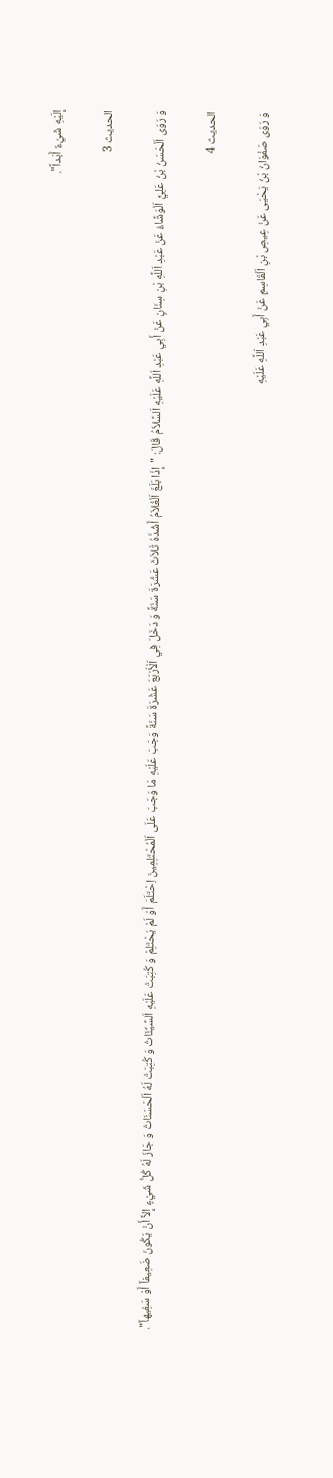إِلَيْهِ شَيْءٌ أَبَداً".

الحديث 3

وَ رَوَى اَلْحَسَنُ بْنُ عَلِيٍّ اَلْوَشَّاءُ عَنْ عَبْدِ اَللَّهِ بْنِ سِنَانٍ عَنْ أَبِي عَبْدِ اَللَّهِ عَلَيْهِ اَلسَّلاَمُ قَالَ: "إِذَا بَلَغَ اَلْغُلاَمُ أَشُدَّهُ ثَلاَثَ عَشْرَةَ سَنَةً وَ دَخَلَ فِي اَلْأَرْبَعَ عَشْرَةَ سَنَةً وَجَبَ عَلَيْهِ مَا وَجَبَ عَلَى اَلْمُحْتَلِمِينَ اِحْتَلَمَ أَوْ لَمْ يَحْتَلِمْ وَ كُتِبَتْ عَلَيْهِ اَلسَّيِّئَاتُ وَ كُتِبَتْ لَهُ اَلْحَسَنَاتُ وَ جَازَ لَهُ كُلُّ شَيْءٍ إِلاَّ أَنْ يَكُونَ ضَعِيفاً أَوْ سَفِيهاً".

الحديث 4

وَ رَوَى صَفْوَانُ بْنُ يَحْيَى عَنْ عِيصِ بْنِ اَلْقَاسِمِ عَنْ أَبِي عَبْدِ اَللَّهِ عَلَيْهِ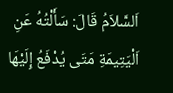اَلسَّلاَمُ قَالَ: سَأَلْتُهُ عَنِ اَلْيَتِيمَةِ مَتَى يُدْفَعُ إِلَيْهَا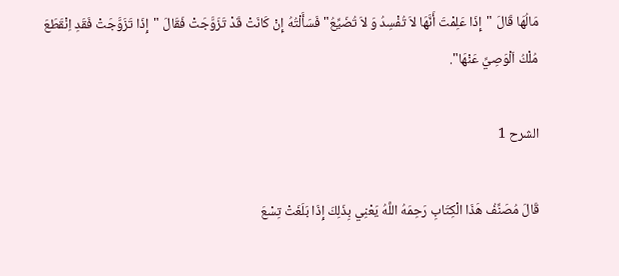مَالُهَا قَالَ "إِذَا عَلِمْتَ أَنَّهَا لاَ تُفْسِدُ وَ لاَ تُضَيِّعُ" فَسَأَلْتُهُ إِنْ كَانَتْ قَدْ تَزَوَّجَتْ فَقَالَ "إِذَا تَزَوَّجَتْ فَقَدِ اِنْقَطَعَ مُلْكُ اَلْوَصِيِّ عَنْهَا".

الشرح 1

قَالَ مُصَنِّفُ هَذَا الْكِتَابِ رَحِمَهُ اللَّهُ يَعْنِي بِذَلِكَ إِذَا بَلَغَتْ تِسْعَ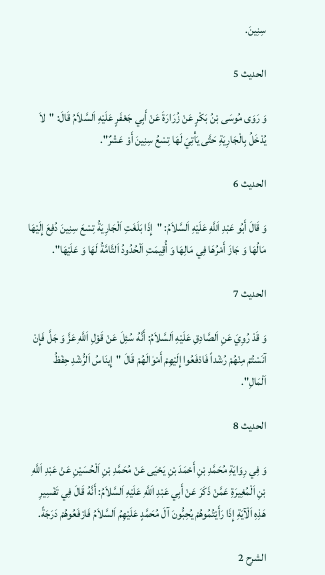سِنِينَ.

الحديث 5

وَ رَوَى مُوسَى بْنُ بَكْرٍ عَنْ زُرَارَةَ عَنْ أَبِي جَعْفَرٍ عَلَيْهِ اَلسَّلاَمُ قَالَ: "لاَ يُدْخَلُ بِالْجَارِيَةِ حَتَّى يَأْتِيَ لَهَا تِسْعُ سِنِينَ أَوْ عَشْرٌ".

الحديث 6

وَ قَالَ أَبُو عَبْدِ اَللَّهِ عَلَيْهِ اَلسَّلاَمُ: "إِذَا بَلَغَتِ اَلْجَارِيَةُ تِسْعَ سِنِينَ دُفِعَ إِلَيْهَا مَالُهَا وَ جَازَ أَمْرُهَا فِي مَالِهَا وَ أُقِيمَتِ اَلْحُدُودُ اَلتَّامَّةُ لَهَا وَ عَلَيْهَا".

الحديث 7

وَ قَدْ رُوِيَ عَنِ اَلصَّادِقِ عَلَيْهِ اَلسَّلاَمُ: أَنَّهُ سُئِلَ عَنْ قَوْلِ اَللَّهِ عَزَّ وَ جَلَّ فَإِنْ آنَسْتُمْ مِنْهُمْ رُشْداً فَادْفَعُوا إِلَيْهِمْ أَمْوٰالَهُمْ قَالَ "إِينَاسُ اَلرُّشْدِ حِفْظُ اَلْمَالِ".

الحديث 8

وَ فِي رِوَايَةِ مُحَمَّدِ بْنِ أَحْمَدَ بْنِ يَحْيَى عَنْ مُحَمَّدِ بْنِ اَلْحُسَيْنِ عَنْ عَبْدِ اَللَّهِ بْنِ اَلْمُغِيرَةِ عَمَّنْ ذَكَرَ عَنْ أَبِي عَبْدِ اَللَّهِ عَلَيْهِ اَلسَّلاَمُ: أَنَّهُ قَالَ فِي تَفْسِيرِ هَذِهِ اَلْآيَةِ إِذَا رَأَيْتُمُوهُمْ يُحِبُّونَ آلَ مُحَمَّدٍ عَلَيْهِمُ اَلسَّلاَمُ فَارْفَعُوهُمْ دَرَجَةً.

الشرح 2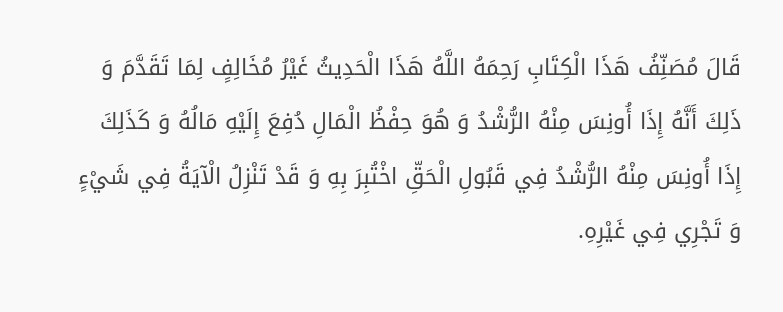قَالَ مُصَنِّفُ هَذَا الْكِتَابِ رَحِمَهُ اللَّهُ هَذَا الْحَدِيثُ غَيْرُ مُخَالِفٍ لِمَا تَقَدَّمَ وَ ذَلِكَ أَنَّهُ إِذَا أُونِسَ مِنْهُ الرُّشْدُ وَ هُوَ حِفْظُ الْمَالِ دُفِعَ إِلَيْهِ مَالُهُ وَ كَذَلِكَ إِذَا أُونِسَ مِنْهُ الرُّشْدُ فِي قَبُولِ الْحَقِّ اخْتُبِرَ بِهِ وَ قَدْ تَنْزِلُ الْآيَةُ فِي شَيْءٍ وَ تَجْرِي فِي غَيْرِهِ.